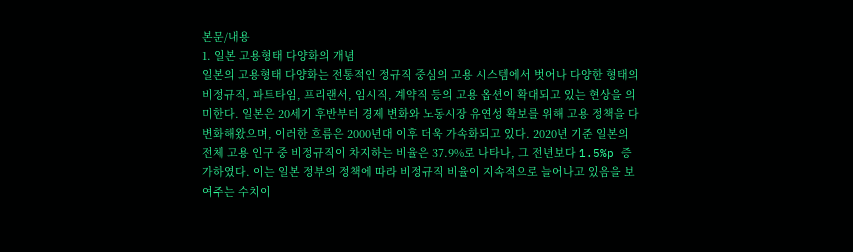본문/내용
1. 일본 고용형태 다양화의 개념
일본의 고용형태 다양화는 전통적인 정규직 중심의 고용 시스템에서 벗어나 다양한 형태의 비정규직, 파트타임, 프리랜서, 임시직, 계약직 등의 고용 옵션이 확대되고 있는 현상을 의미한다. 일본은 20세기 후반부터 경제 변화와 노동시장 유연성 확보를 위해 고용 정책을 다변화해왔으며, 이러한 흐름은 2000년대 이후 더욱 가속화되고 있다. 2020년 기준 일본의 전체 고용 인구 중 비정규직이 차지하는 비율은 37.9%로 나타나, 그 전년보다 1.5%p 증가하였다. 이는 일본 정부의 정책에 따라 비정규직 비율이 지속적으로 늘어나고 있음을 보여주는 수치이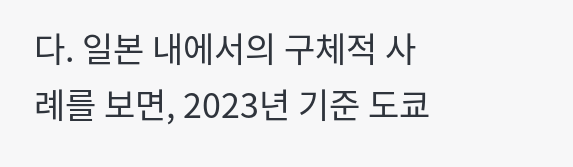다. 일본 내에서의 구체적 사례를 보면, 2023년 기준 도쿄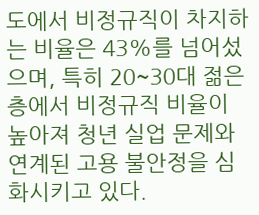도에서 비정규직이 차지하는 비율은 43%를 넘어섰으며, 특히 20~30대 젊은 층에서 비정규직 비율이 높아져 청년 실업 문제와 연계된 고용 불안정을 심화시키고 있다.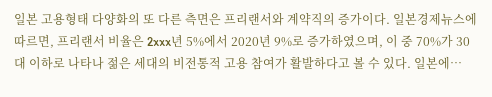일본 고용형태 다양화의 또 다른 측면은 프리랜서와 계약직의 증가이다. 일본경제뉴스에 따르면, 프리랜서 비율은 2xxx년 5%에서 2020년 9%로 증가하였으며, 이 중 70%가 30대 이하로 나타나 젊은 세대의 비전통적 고용 참여가 활발하다고 볼 수 있다. 일본에…